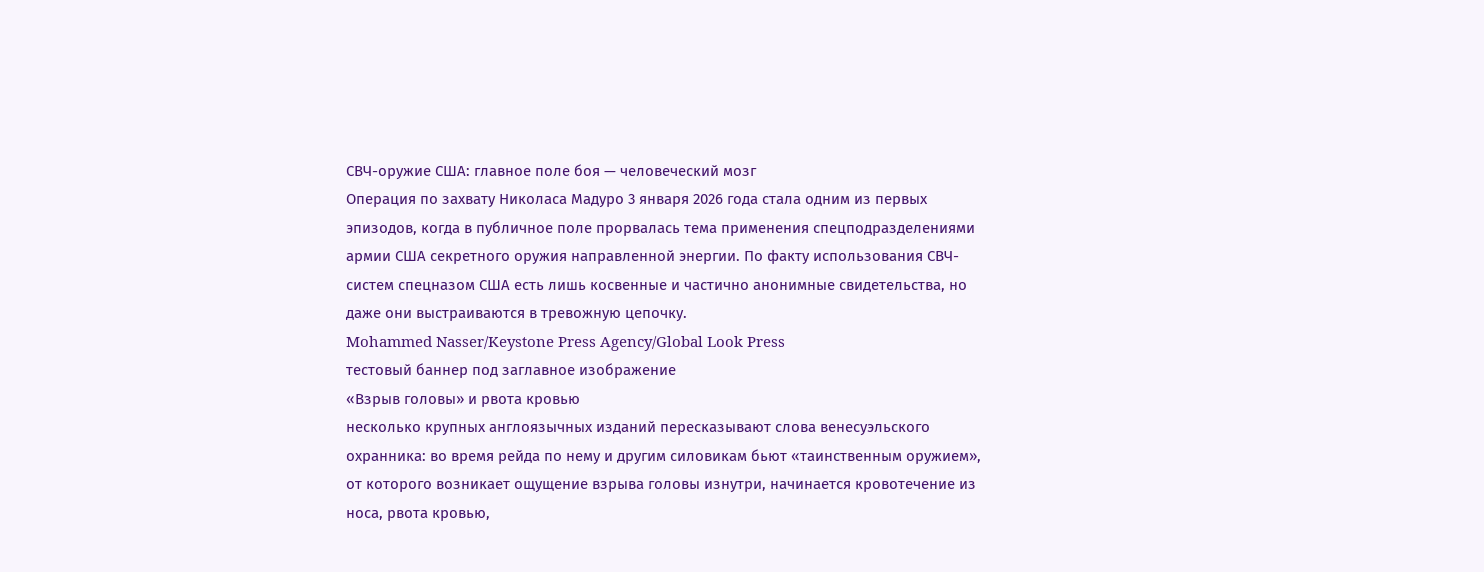СВЧ-оружие США: главное поле боя — человеческий мозг
Операция по захвату Николаса Мадуро 3 января 2026 года стала одним из первых эпизодов, когда в публичное поле прорвалась тема применения спецподразделениями армии США секретного оружия направленной энергии. По факту использования СВЧ-систем спецназом США есть лишь косвенные и частично анонимные свидетельства, но даже они выстраиваются в тревожную цепочку.
Mohammed Nasser/Keystone Press Agency/Global Look Press
тестовый баннер под заглавное изображение
«Взрыв головы» и рвота кровью
несколько крупных англоязычных изданий пересказывают слова венесуэльского охранника: во время рейда по нему и другим силовикам бьют «таинственным оружием», от которого возникает ощущение взрыва головы изнутри, начинается кровотечение из носа, рвота кровью,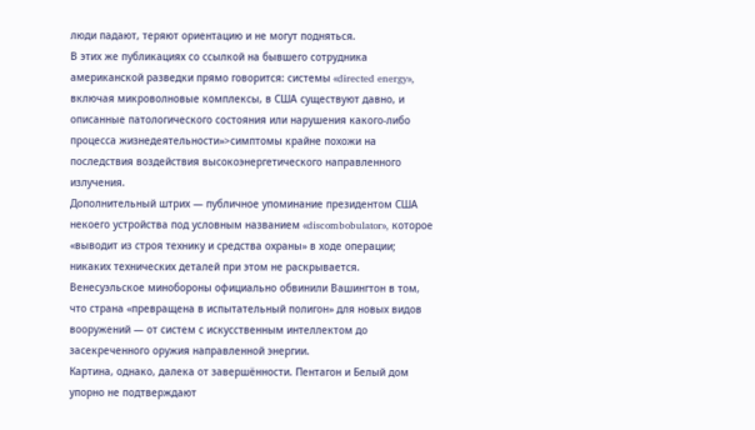люди падают, теряют ориентацию и не могут подняться.
В этих же публикациях со ссылкой на бывшего сотрудника американской разведки прямо говорится: системы «directed energy», включая микроволновые комплексы, в США существуют давно, и описанные патологического состояния или нарушения какого-либо процесса жизнедеятельности»>симптомы крайне похожи на последствия воздействия высокоэнергетического направленного излучения.
Дополнительный штрих — публичное упоминание президентом США некоего устройства под условным названием «discombobulator», которое «выводит из строя технику и средства охраны» в ходе операции; никаких технических деталей при этом не раскрывается.
Венесуэльское минобороны официально обвинили Вашингтон в том, что страна «превращена в испытательный полигон» для новых видов вооружений — от систем с искусственным интеллектом до засекреченного оружия направленной энергии.
Картина, однако, далека от завершённости. Пентагон и Белый дом упорно не подтверждают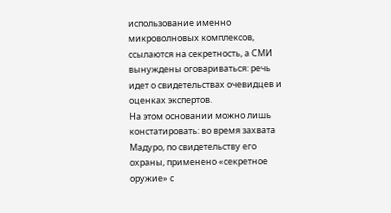использование именно микроволновых комплексов, ссылаются на секретность, а СМИ вынуждены оговариваться: речь идет о свидетельствах очевидцев и оценках экспертов.
На этом основании можно лишь констатировать: во время захвата Мадуро, по свидетельству его охраны, применено «секретное оружие» с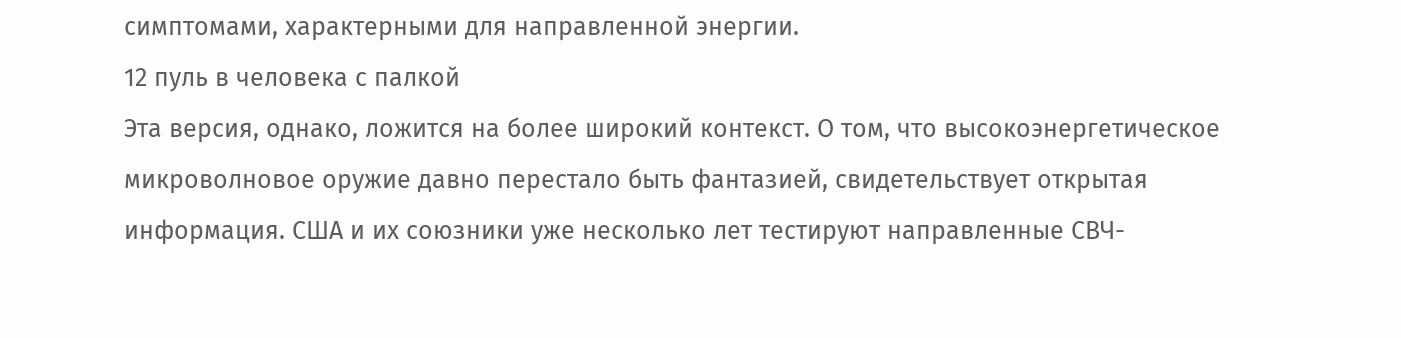симптомами, характерными для направленной энергии.
12 пуль в человека с палкой
Эта версия, однако, ложится на более широкий контекст. О том, что высокоэнергетическое микроволновое оружие давно перестало быть фантазией, свидетельствует открытая информация. США и их союзники уже несколько лет тестируют направленные СВЧ-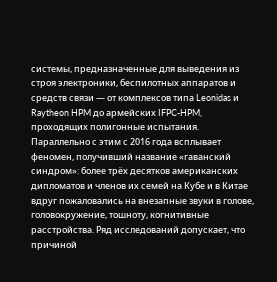системы, предназначенные для выведения из строя электроники, беспилотных аппаратов и средств связи — от комплексов типа Leonidas и Raytheon HPM до армейских IFPC-HPM, проходящих полигонные испытания.
Параллельно с этим с 2016 года всплывает феномен, получивший название «гаванский синдром»: более трёх десятков американских дипломатов и членов их семей на Кубе и в Китае вдруг пожаловались на внезапные звуки в голове, головокружение, тошноту, когнитивные расстройства. Ряд исследований допускает, что причиной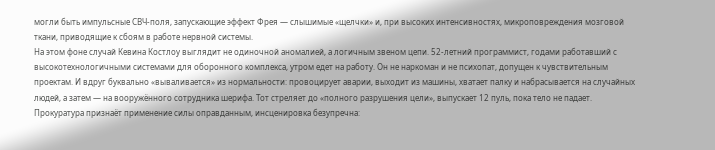могли быть импульсные СВЧ-поля, запускающие эффект Фрея — слышимые «щелчки» и, при высоких интенсивностях, микроповреждения мозговой ткани, приводящие к сбоям в работе нервной системы.
На этом фоне случай Кевина Костлоу выглядит не одиночной аномалией, а логичным звеном цепи. 52-летний программист, годами работавший с высокотехнологичными системами для оборонного комплекса, утром едет на работу. Он не наркоман и не психопат, допущен к чувствительным проектам. И вдруг буквально «вываливается» из нормальности: провоцирует аварии, выходит из машины, хватает палку и набрасывается на случайных людей, а затем — на вооружённого сотрудника шерифа. Тот стреляет до «полного разрушения цели», выпускает 12 пуль, пока тело не падает.
Прокуратура признаёт применение силы оправданным, инсценировка безупречна: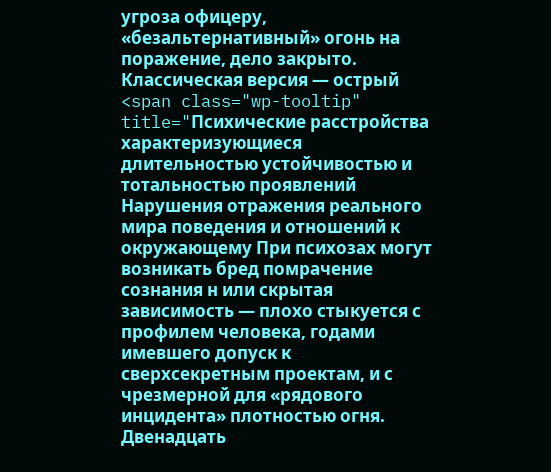угроза офицеру, «безальтернативный» огонь на поражение, дело закрыто.
Классическая версия — острый <span class="wp-tooltip" title="Психические расстройства характеризующиеся длительностью устойчивостью и тотальностью проявлений Нарушения отражения реального мира поведения и отношений к окружающему При психозах могут возникать бред помрачение сознания н или скрытая зависимость — плохо стыкуется с профилем человека, годами имевшего допуск к сверхсекретным проектам, и с чрезмерной для «рядового инцидента» плотностью огня. Двенадцать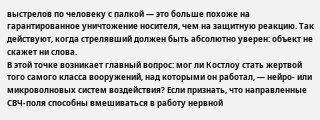выстрелов по человеку с палкой — это больше похоже на гарантированное уничтожение носителя, чем на защитную реакцию. Так действуют, когда стрелявший должен быть абсолютно уверен: объект не скажет ни слова.
В этой точке возникает главный вопрос: мог ли Костлоу стать жертвой того самого класса вооружений, над которыми он работал, — нейро- или микроволновых систем воздействия? Если признать, что направленные СВЧ-поля способны вмешиваться в работу нервной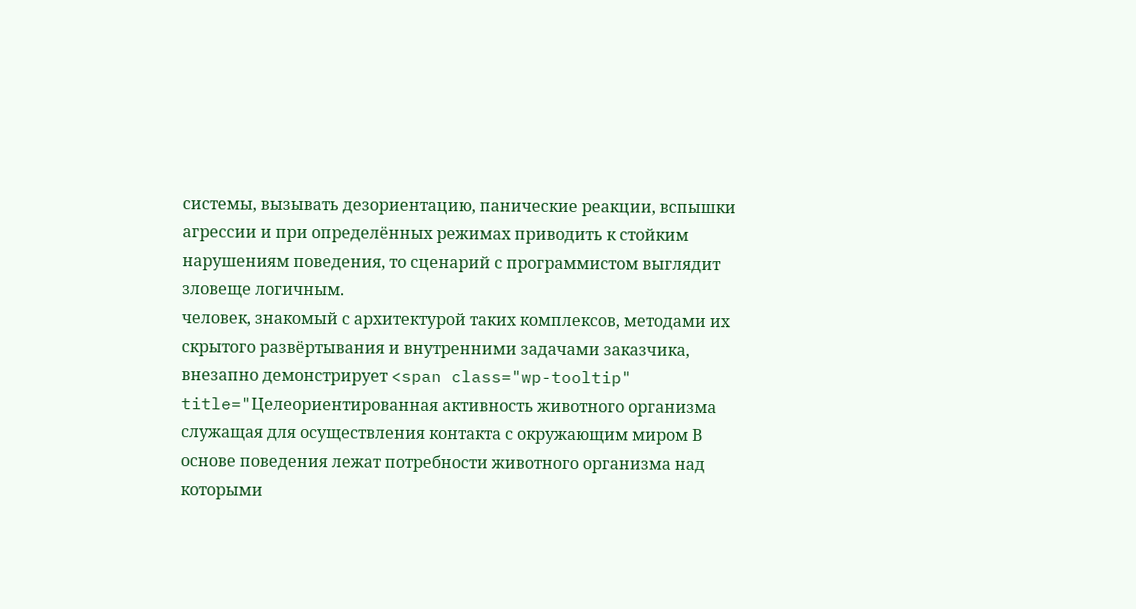системы, вызывать дезориентацию, панические реакции, вспышки агрессии и при определённых режимах приводить к стойким нарушениям поведения, то сценарий с программистом выглядит зловеще логичным.
человек, знакомый с архитектурой таких комплексов, методами их скрытого развёртывания и внутренними задачами заказчика, внезапно демонстрирует <span class="wp-tooltip" title="Целеориентированная активность животного организма служащая для осуществления контакта с окружающим миром В основе поведения лежат потребности животного организма над которыми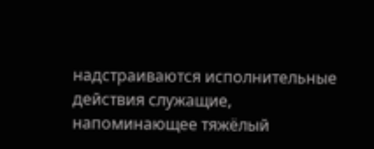надстраиваются исполнительные действия служащие, напоминающее тяжёлый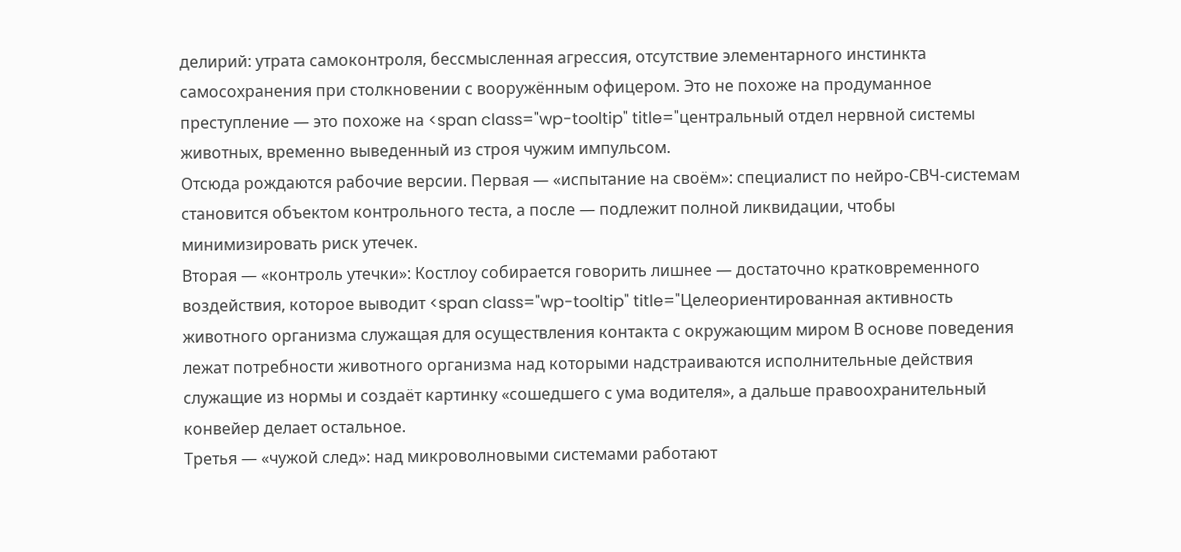делирий: утрата самоконтроля, бессмысленная агрессия, отсутствие элементарного инстинкта самосохранения при столкновении с вооружённым офицером. Это не похоже на продуманное преступление — это похоже на <span class="wp-tooltip" title="центральный отдел нервной системы животных, временно выведенный из строя чужим импульсом.
Отсюда рождаются рабочие версии. Первая — «испытание на своём»: специалист по нейро-СВЧ-системам становится объектом контрольного теста, а после — подлежит полной ликвидации, чтобы минимизировать риск утечек.
Вторая — «контроль утечки»: Костлоу собирается говорить лишнее — достаточно кратковременного воздействия, которое выводит <span class="wp-tooltip" title="Целеориентированная активность животного организма служащая для осуществления контакта с окружающим миром В основе поведения лежат потребности животного организма над которыми надстраиваются исполнительные действия служащие из нормы и создаёт картинку «сошедшего с ума водителя», а дальше правоохранительный конвейер делает остальное.
Третья — «чужой след»: над микроволновыми системами работают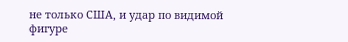не только США, и удар по видимой фигуре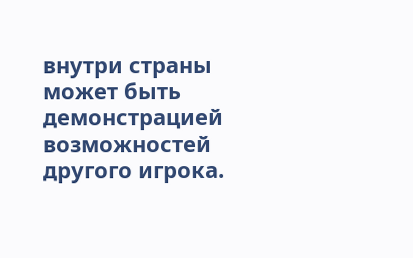внутри страны может быть демонстрацией возможностей другого игрока.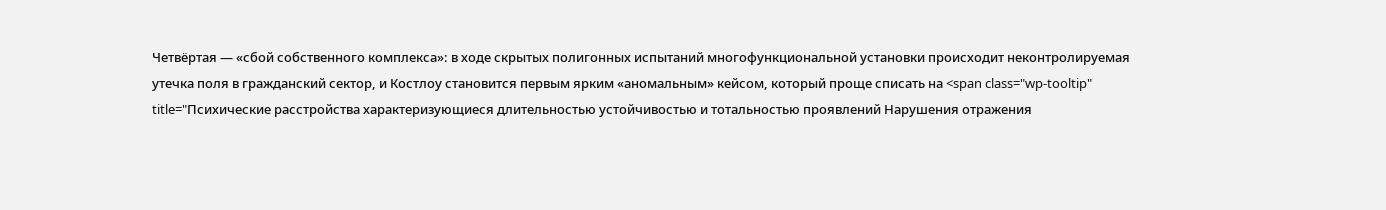Четвёртая — «сбой собственного комплекса»: в ходе скрытых полигонных испытаний многофункциональной установки происходит неконтролируемая утечка поля в гражданский сектор, и Костлоу становится первым ярким «аномальным» кейсом, который проще списать на <span class="wp-tooltip" title="Психические расстройства характеризующиеся длительностью устойчивостью и тотальностью проявлений Нарушения отражения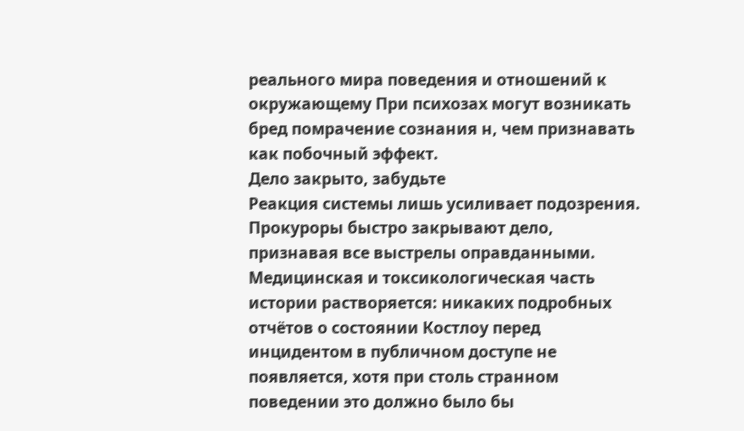реального мира поведения и отношений к окружающему При психозах могут возникать бред помрачение сознания н, чем признавать как побочный эффект.
Дело закрыто, забудьте
Реакция системы лишь усиливает подозрения. Прокуроры быстро закрывают дело, признавая все выстрелы оправданными. Медицинская и токсикологическая часть истории растворяется: никаких подробных отчётов о состоянии Костлоу перед инцидентом в публичном доступе не появляется, хотя при столь странном поведении это должно было бы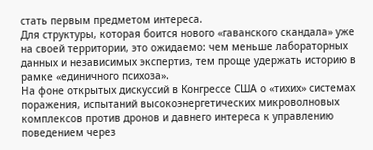стать первым предметом интереса.
Для структуры, которая боится нового «гаванского скандала» уже на своей территории, это ожидаемо: чем меньше лабораторных данных и независимых экспертиз, тем проще удержать историю в рамке «единичного психоза».
На фоне открытых дискуссий в Конгрессе США о «тихих» системах поражения, испытаний высокоэнергетических микроволновых комплексов против дронов и давнего интереса к управлению поведением через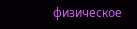физическое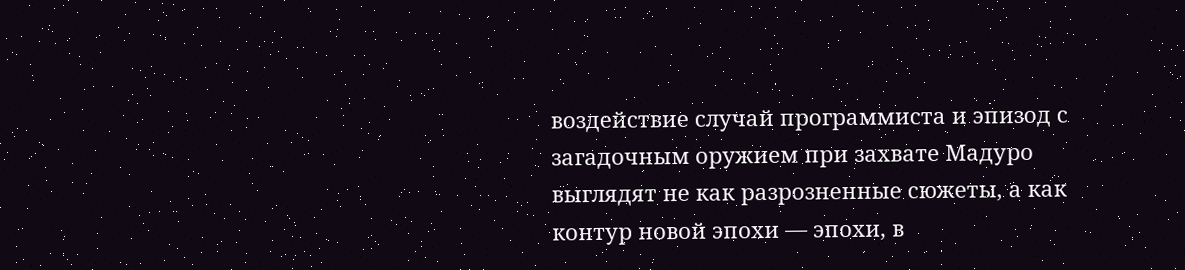воздействие случай программиста и эпизод с загадочным оружием при захвате Мадуро выглядят не как разрозненные сюжеты, а как контур новой эпохи — эпохи, в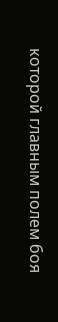которой главным полем боя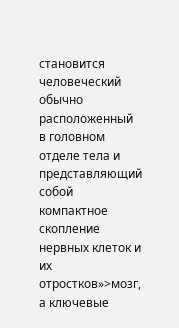становится человеческий обычно расположенный в головном отделе тела и представляющий собой компактное скопление нервных клеток и их отростков»>мозг, а ключевые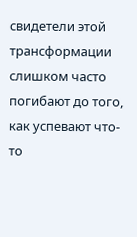свидетели этой трансформации слишком часто погибают до того, как успевают что-то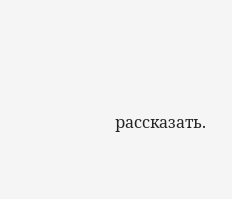рассказать.